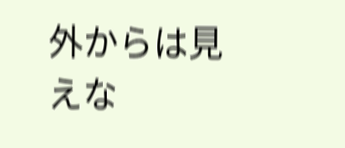外からは見えな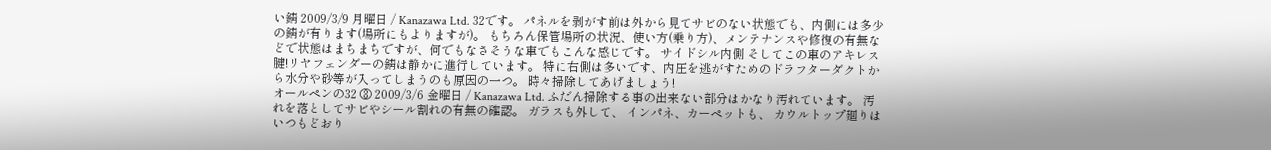い錆 2009/3/9 月曜日 / Kanazawa Ltd. 32です。 パネルを剥がす前は外から見てサビのない状態でも、内側には多少の錆が有ります(場所にもよりますが)。 もちろん保管場所の状況、使い方(乗り方)、メンテナンスや修復の有無などで状態はまちまちですが、何でもなさそうな車でもこんな感じです。 サイドシル内側 そしてこの車のアキレス腱!リヤフェンダーの錆は静かに進行しています。 特に右側は多いです、内圧を逃がすためのドラフターダクトから水分や砂等が入ってしまうのも原因の一つ。 時々掃除してあげましょう!
オールペンの32 ③ 2009/3/6 金曜日 / Kanazawa Ltd. ふだん掃除する事の出来ない部分はかなり汚れています。 汚れを落としてサビやシール割れの有無の確認。 ガラスも外して、 インパネ、カーペットも、 カウルトップ廻りはいつもどおり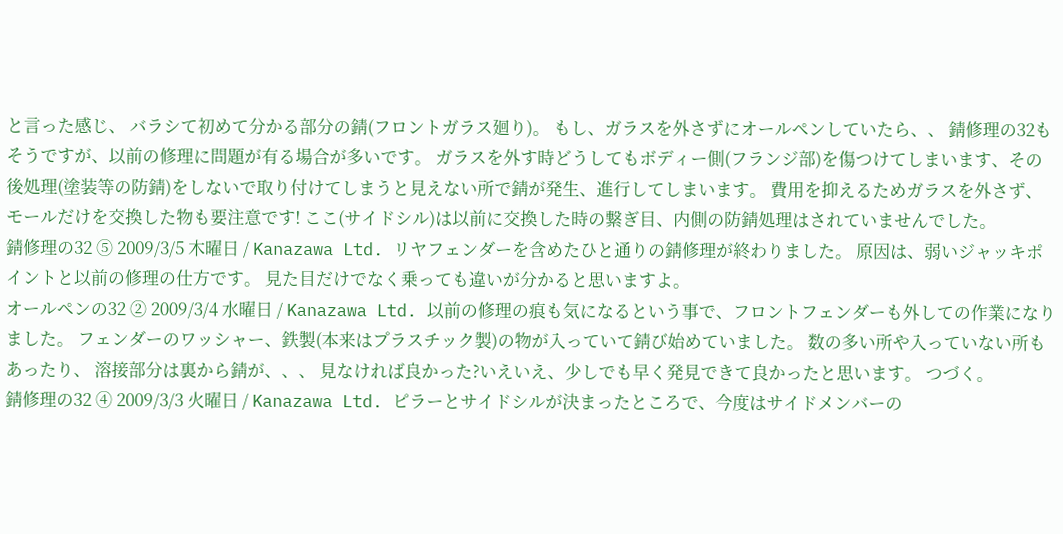と言った感じ、 バラシて初めて分かる部分の錆(フロントガラス廻り)。 もし、ガラスを外さずにオールペンしていたら、、 錆修理の32もそうですが、以前の修理に問題が有る場合が多いです。 ガラスを外す時どうしてもボディー側(フランジ部)を傷つけてしまいます、その後処理(塗装等の防錆)をしないで取り付けてしまうと見えない所で錆が発生、進行してしまいます。 費用を抑えるためガラスを外さず、モールだけを交換した物も要注意です! ここ(サイドシル)は以前に交換した時の繋ぎ目、内側の防錆処理はされていませんでした。
錆修理の32 ⑤ 2009/3/5 木曜日 / Kanazawa Ltd. リヤフェンダーを含めたひと通りの錆修理が終わりました。 原因は、弱いジャッキポイントと以前の修理の仕方です。 見た目だけでなく乗っても違いが分かると思いますよ。
オールペンの32 ② 2009/3/4 水曜日 / Kanazawa Ltd. 以前の修理の痕も気になるという事で、フロントフェンダーも外しての作業になりました。 フェンダーのワッシャー、鉄製(本来はプラスチック製)の物が入っていて錆び始めていました。 数の多い所や入っていない所もあったり、 溶接部分は裏から錆が、、、 見なければ良かった?いえいえ、少しでも早く発見できて良かったと思います。 つづく。
錆修理の32 ④ 2009/3/3 火曜日 / Kanazawa Ltd. ピラーとサイドシルが決まったところで、今度はサイドメンバーの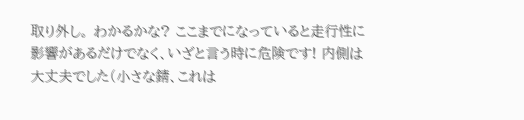取り外し。 わかるかな? ここまでになっていると走行性に影響があるだけでなく、いざと言う時に危険です! 内側は大丈夫でした(小さな錆、これは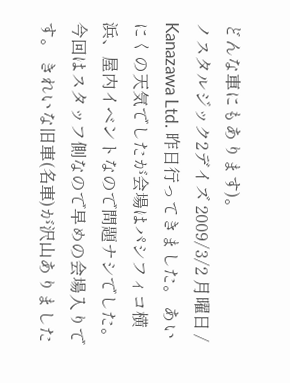どんな車にもあります)。
ノスタルジック2デイズ 2009/3/2 月曜日 / Kanazawa Ltd. 昨日行ってきました。 あいにくの天気でしたが会場はパシフィコ横浜、屋内イベントなので問題ナシでした。 今回はスタッフ側なので早めの会場入りです。 きれいな旧車(名車)が沢山ありました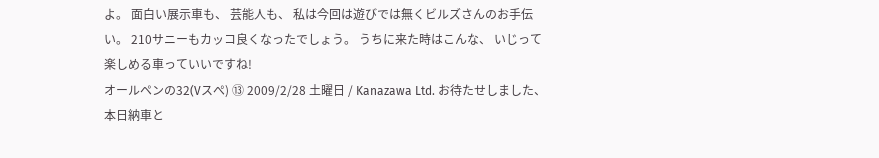よ。 面白い展示車も、 芸能人も、 私は今回は遊びでは無くビルズさんのお手伝い。 210サニーもカッコ良くなったでしょう。 うちに来た時はこんな、 いじって楽しめる車っていいですね!
オールペンの32(Vスぺ) ⑬ 2009/2/28 土曜日 / Kanazawa Ltd. お待たせしました、本日納車と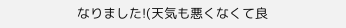なりました!(天気も悪くなくて良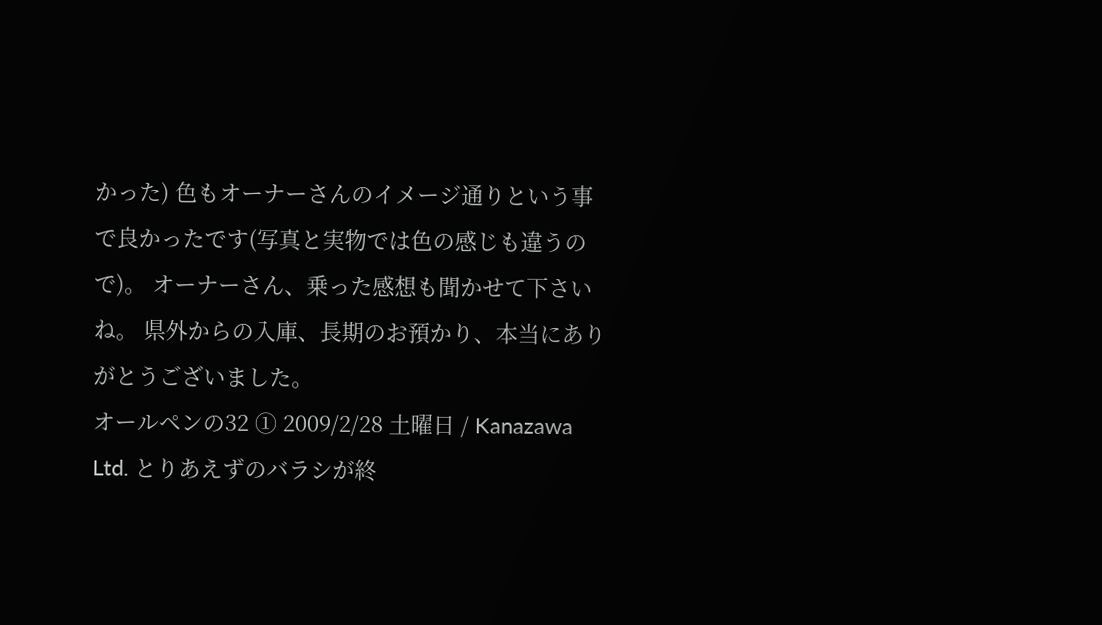かった) 色もオーナーさんのイメージ通りという事で良かったです(写真と実物では色の感じも違うので)。 オーナーさん、乗った感想も聞かせて下さいね。 県外からの入庫、長期のお預かり、本当にありがとうございました。
オールペンの32 ① 2009/2/28 土曜日 / Kanazawa Ltd. とりあえずのバラシが終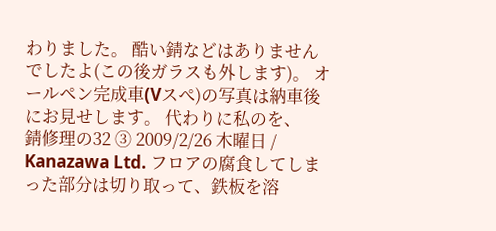わりました。 酷い錆などはありませんでしたよ(この後ガラスも外します)。 オールペン完成車(Vスぺ)の写真は納車後にお見せします。 代わりに私のを、
錆修理の32 ③ 2009/2/26 木曜日 / Kanazawa Ltd. フロアの腐食してしまった部分は切り取って、鉄板を溶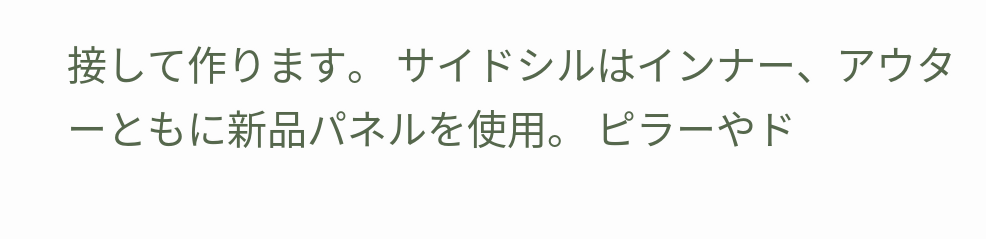接して作ります。 サイドシルはインナー、アウターともに新品パネルを使用。 ピラーやド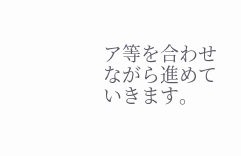ア等を合わせながら進めていきます。